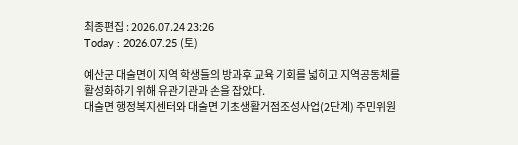최종편집 : 2026.07.24 23:26
Today : 2026.07.25 (토)

예산군 대술면이 지역 학생들의 방과후 교육 기회를 넓히고 지역공동체를 활성화하기 위해 유관기관과 손을 잡았다.
대술면 행정복지센터와 대술면 기초생활거점조성사업(2단계) 주민위원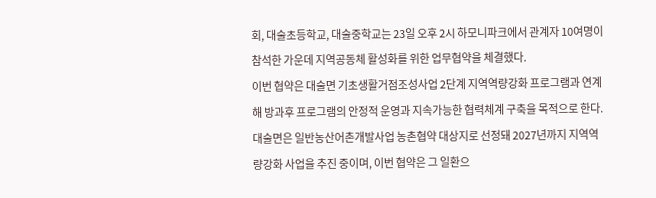회, 대술초등학교, 대술중학교는 23일 오후 2시 하모니파크에서 관계자 10여명이 참석한 가운데 지역공동체 활성화를 위한 업무협약을 체결했다.
이번 협약은 대술면 기초생활거점조성사업 2단계 지역역량강화 프로그램과 연계해 방과후 프로그램의 안정적 운영과 지속가능한 협력체계 구축을 목적으로 한다. 대술면은 일반농산어촌개발사업 농촌협약 대상지로 선정돼 2027년까지 지역역량강화 사업을 추진 중이며, 이번 협약은 그 일환으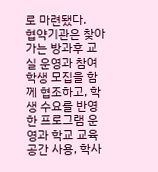로 마련됐다.
협약기관은 찾아가는 방과후 교실 운영과 참여 학생 모집을 함께 협조하고, 학생 수요를 반영한 프로그램 운영과 학교 교육공간 사용, 학사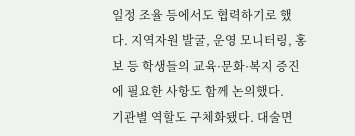일정 조율 등에서도 협력하기로 했다. 지역자원 발굴, 운영 모니터링, 홍보 등 학생들의 교육·문화·복지 증진에 필요한 사항도 함께 논의했다.
기관별 역할도 구체화됐다. 대술면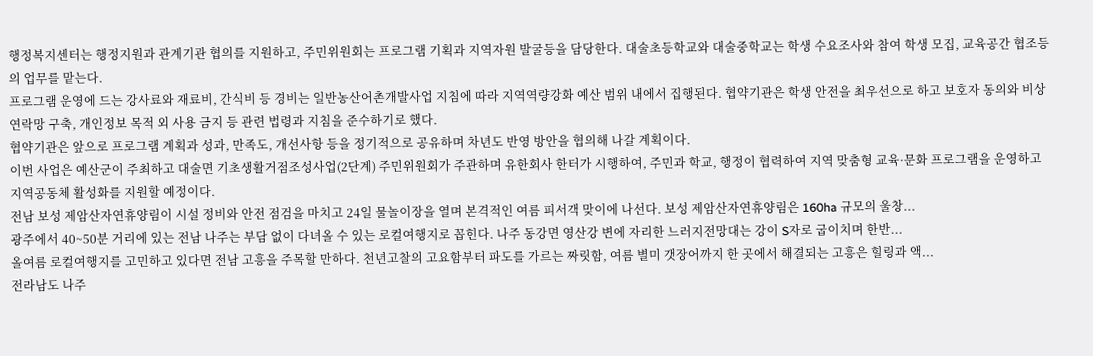행정복지센터는 행정지원과 관계기관 협의를 지원하고, 주민위원회는 프로그램 기획과 지역자원 발굴등을 담당한다. 대술초등학교와 대술중학교는 학생 수요조사와 참여 학생 모집, 교육공간 협조등의 업무를 맡는다.
프로그램 운영에 드는 강사료와 재료비, 간식비 등 경비는 일반농산어촌개발사업 지침에 따라 지역역량강화 예산 범위 내에서 집행된다. 협약기관은 학생 안전을 최우선으로 하고 보호자 동의와 비상연락망 구축, 개인정보 목적 외 사용 금지 등 관련 법령과 지침을 준수하기로 했다.
협약기관은 앞으로 프로그램 계획과 성과, 만족도, 개선사항 등을 정기적으로 공유하며 차년도 반영 방안을 협의해 나갈 계획이다.
이번 사업은 예산군이 주최하고 대술면 기초생활거점조성사업(2단계) 주민위원회가 주관하며 유한회사 한터가 시행하여, 주민과 학교, 행정이 협력하여 지역 맞춤형 교육·문화 프로그램을 운영하고 지역공동체 활성화를 지원할 예정이다.
전남 보성 제암산자연휴양림이 시설 정비와 안전 점검을 마치고 24일 물놀이장을 열며 본격적인 여름 피서객 맞이에 나선다. 보성 제암산자연휴양림은 160ha 규모의 울창...
광주에서 40~50분 거리에 있는 전남 나주는 부담 없이 다녀올 수 있는 로컬여행지로 꼽힌다. 나주 동강면 영산강 변에 자리한 느러지전망대는 강이 S자로 굽이치며 한반...
올여름 로컬여행지를 고민하고 있다면 전남 고흥을 주목할 만하다. 천년고찰의 고요함부터 파도를 가르는 짜릿함, 여름 별미 갯장어까지 한 곳에서 해결되는 고흥은 힐링과 액...
전라남도 나주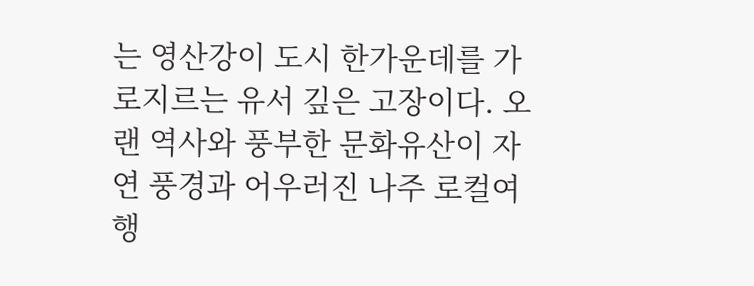는 영산강이 도시 한가운데를 가로지르는 유서 깊은 고장이다. 오랜 역사와 풍부한 문화유산이 자연 풍경과 어우러진 나주 로컬여행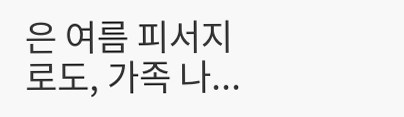은 여름 피서지로도, 가족 나...